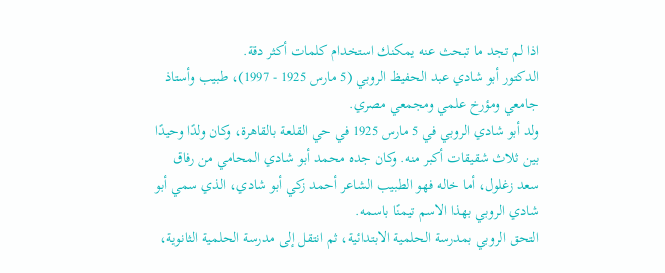اذا لم تجد ما تبحث عنه يمكنك استخدام كلمات أكثر دقة.
الدكتور أبو شادي عبد الحفيظ الروبي (5 مارس 1925 - 1997)، طبيب وأستاذ جامعي ومؤرخ علمي ومجمعي مصري.
ولد أبو شادي الروبي في 5 مارس 1925 في حي القلعة بالقاهرة، وكان ولدًا وحيدًا بين ثلاث شقيقات أكبر منه. وكان جده محمد أبو شادي المحامي من رفاق سعد زغلول، أما خاله فهو الطبيب الشاعر أحمد زكي أبو شادي، الذي سمي أبو شادي الروبي بهذا الاسم تيمنًا باسمه.
التحق الروبي بمدرسة الحلمية الابتدائية، ثم انتقل إلى مدرسة الحلمية الثانوية،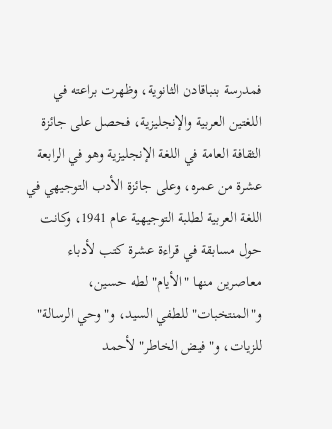فمدرسة بنباقادن الثانوية، وظهرت براعته في اللغتين العربية والإنجليزية، فحصل على جائزة الثقافة العامة في اللغة الإنجليزية وهو في الرابعة عشرة من عمره، وعلى جائزة الأدب التوجيهي في اللغة العربية لطلبة التوجيهية عام 1941، وكانت حول مسابقة في قراءة عشرة كتب لأدباء معاصرين منها "الأيام" لطه حسين، و"المنتخبات" للطفي السيد، و"وحي الرسالة" للزيات، و"فيض الخاطر" لأحمد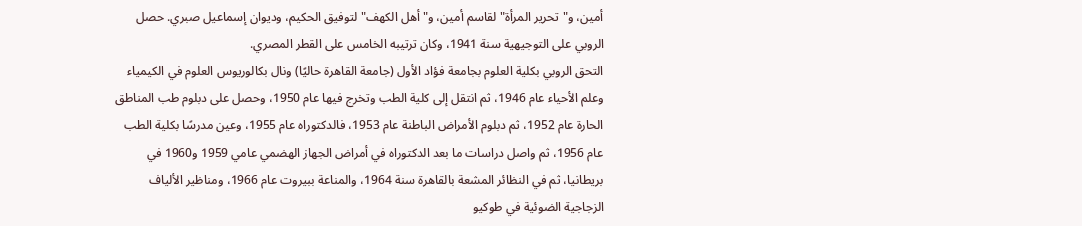أمين، و"تحرير المرأة" لقاسم أمين، و"أهل الكهف" لتوفيق الحكيم، وديوان إسماعيل صبري. حصل الروبي على التوجيهية سنة 1941، وكان ترتيبه الخامس على القطر المصري.
التحق الروبي بكلية العلوم بجامعة فؤاد الأول (جامعة القاهرة حاليًا) ونال بكالوريوس العلوم في الكيمياء وعلم الأحياء عام 1946، ثم انتقل إلى كلية الطب وتخرج فيها عام 1950، وحصل على دبلوم طب المناطق الحارة عام 1952، ثم دبلوم الأمراض الباطنة عام 1953، فالدكتوراه عام 1955، وعين مدرسًا بكلية الطب عام 1956، ثم واصل دراسات ما بعد الدكتوراه في أمراض الجهاز الهضمي عامي 1959 و1960 في بريطانيا، ثم في النظائر المشعة بالقاهرة سنة 1964، والمناعة ببيروت عام 1966، ومناظير الألياف الزجاجية الضوئية في طوكيو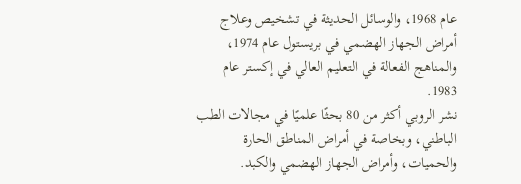عام 1968، والوسائل الحديثة في تشخيص وعلاج أمراض الجهاز الهضمي في بريستول عام 1974، والمناهج الفعالة في التعليم العالي في إكستر عام 1983.
نشر الروبي أكثر من 80 بحثًا علميًا في مجالات الطب الباطني، وبخاصة في أمراض المناطق الحارة والحميات، وأمراض الجهاز الهضمي والكبد.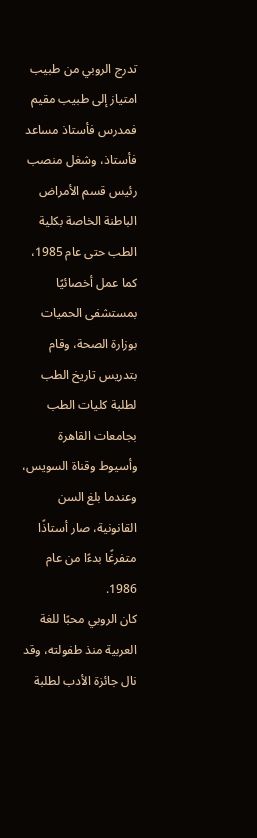تدرج الروبي من طبيب امتياز إلى طبيب مقيم فمدرس فأستاذ مساعد فأستاذ، وشغل منصب رئيس قسم الأمراض الباطنة الخاصة بكلية الطب حتى عام 1985، كما عمل أخصائيًا بمستشفى الحميات بوزارة الصحة، وقام بتدريس تاريخ الطب لطلبة كليات الطب بجامعات القاهرة وأسيوط وقناة السويس، وعندما بلغ السن القانونية، صار أستاذًا متفرغًا بدءًا من عام 1986.
كان الروبي محبًا للغة العربية منذ طفولته، وقد نال جائزة الأدب لطلبة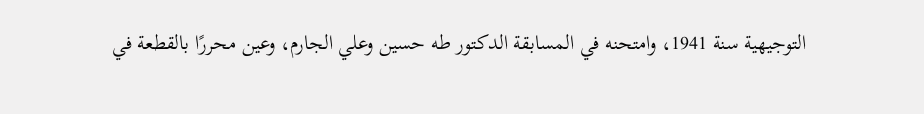التوجيهية سنة 1941، وامتحنه في المسابقة الدكتور طه حسين وعلي الجارم، وعين محررًا بالقطعة في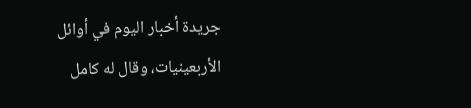جريدة أخبار اليوم في أوائل الأربعينيات، وقال له كامل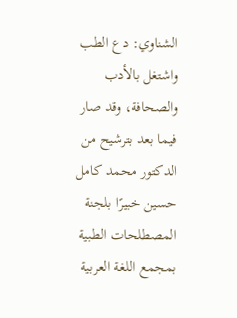الشناوي: دع الطب واشتغل بالأدب والصحافة، وقد صار فيما بعد بترشيح من الدكتور محمد كامل حسين خبيرًا بلجنة المصطلحات الطبية بمجمع اللغة العربية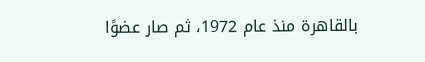بالقاهرة منذ عام 1972، ثم صار عضوًا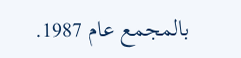بالمجمع عام 1987.